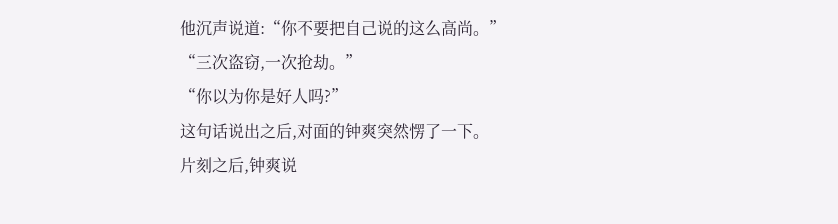他沉声说道:“你不要把自己说的这么高尚。”
“三次盗窃,一次抢劫。”
“你以为你是好人吗?”
这句话说出之后,对面的钟爽突然愣了一下。
片刻之后,钟爽说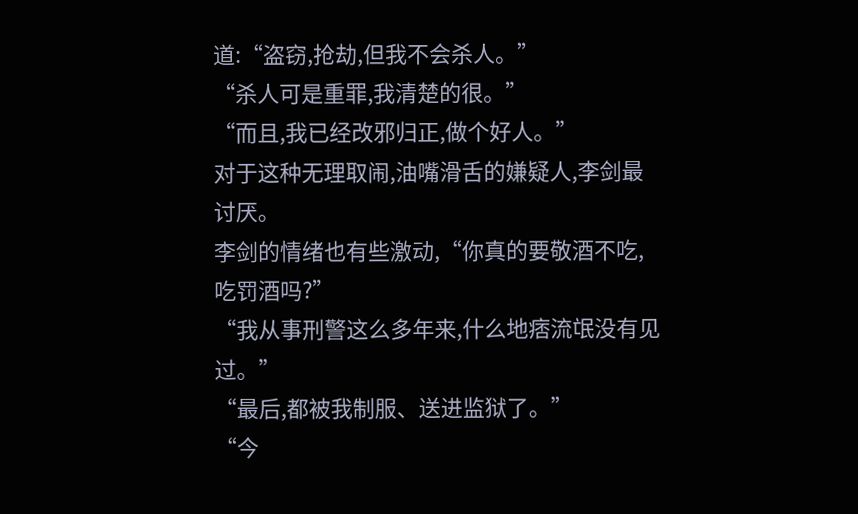道:“盗窃,抢劫,但我不会杀人。”
“杀人可是重罪,我清楚的很。”
“而且,我已经改邪归正,做个好人。”
对于这种无理取闹,油嘴滑舌的嫌疑人,李剑最讨厌。
李剑的情绪也有些激动,“你真的要敬酒不吃,吃罚酒吗?”
“我从事刑警这么多年来,什么地痞流氓没有见过。”
“最后,都被我制服、送进监狱了。”
“今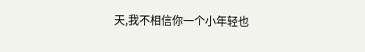天,我不相信你一个小年轻也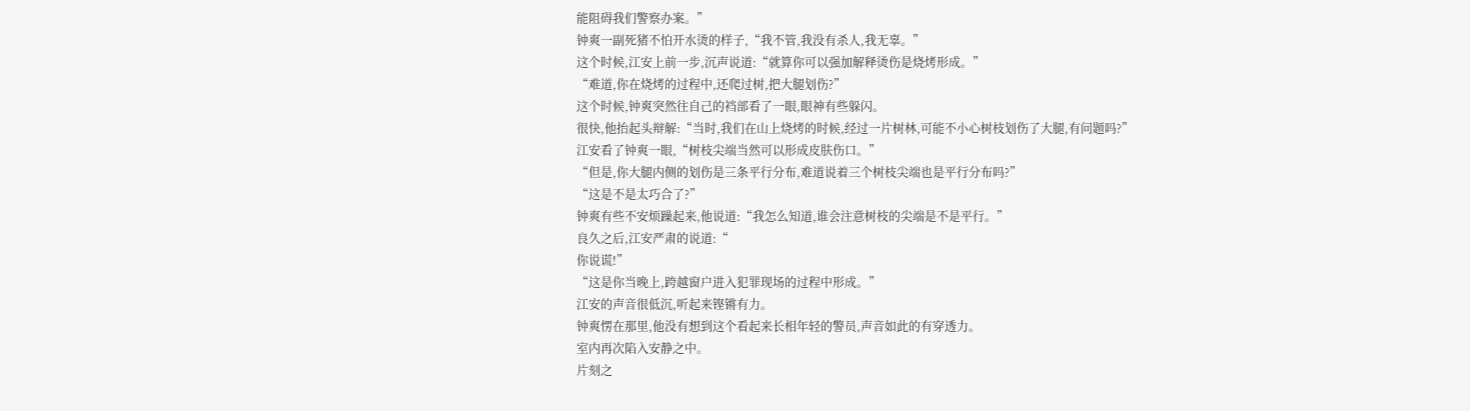能阻碍我们警察办案。”
钟爽一副死猪不怕开水烫的样子,“我不管,我没有杀人,我无辜。”
这个时候,江安上前一步,沉声说道:“就算你可以强加解释烫伤是烧烤形成。”
“难道,你在烧烤的过程中,还爬过树,把大腿划伤?”
这个时候,钟爽突然往自己的裆部看了一眼,眼神有些躲闪。
很快,他抬起头辩解:“当时,我们在山上烧烤的时候,经过一片树林,可能不小心树枝划伤了大腿,有问题吗?”
江安看了钟爽一眼,“树枝尖端当然可以形成皮肤伤口。”
“但是,你大腿内侧的划伤是三条平行分布,难道说着三个树枝尖端也是平行分布吗?”
“这是不是太巧合了?”
钟爽有些不安烦躁起来,他说道:“我怎么知道,谁会注意树枝的尖端是不是平行。”
良久之后,江安严肃的说道:“
你说谎!”
“这是你当晚上,跨越窗户进入犯罪现场的过程中形成。”
江安的声音很低沉,听起来铿锵有力。
钟爽愣在那里,他没有想到这个看起来长相年轻的警员,声音如此的有穿透力。
室内再次陷入安静之中。
片刻之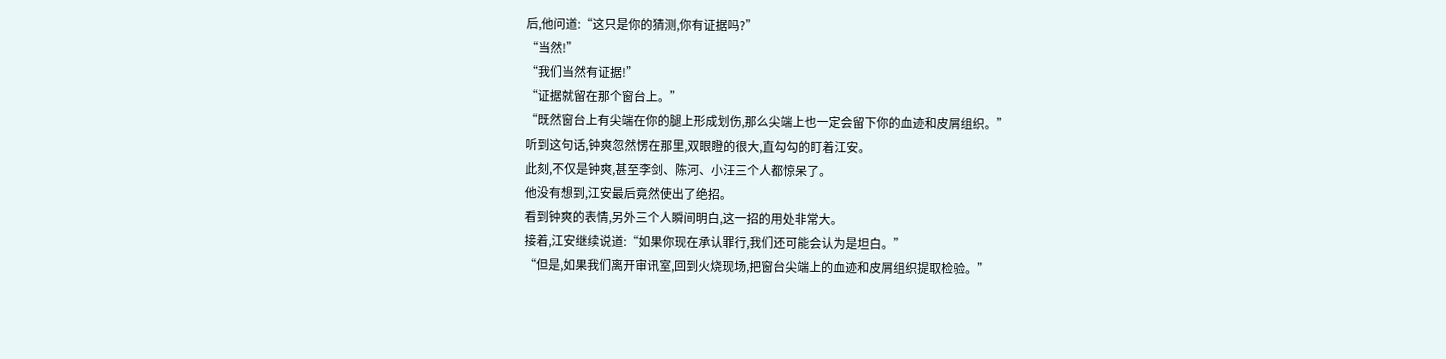后,他问道:“这只是你的猜测,你有证据吗?”
“当然!”
“我们当然有证据!”
“证据就留在那个窗台上。”
“既然窗台上有尖端在你的腿上形成划伤,那么尖端上也一定会留下你的血迹和皮屑组织。”
听到这句话,钟爽忽然愣在那里,双眼瞪的很大,直勾勾的盯着江安。
此刻,不仅是钟爽,甚至李剑、陈河、小汪三个人都惊呆了。
他没有想到,江安最后竟然使出了绝招。
看到钟爽的表情,另外三个人瞬间明白,这一招的用处非常大。
接着,江安继续说道:“如果你现在承认罪行,我们还可能会认为是坦白。”
“但是,如果我们离开审讯室,回到火烧现场,把窗台尖端上的血迹和皮屑组织提取检验。”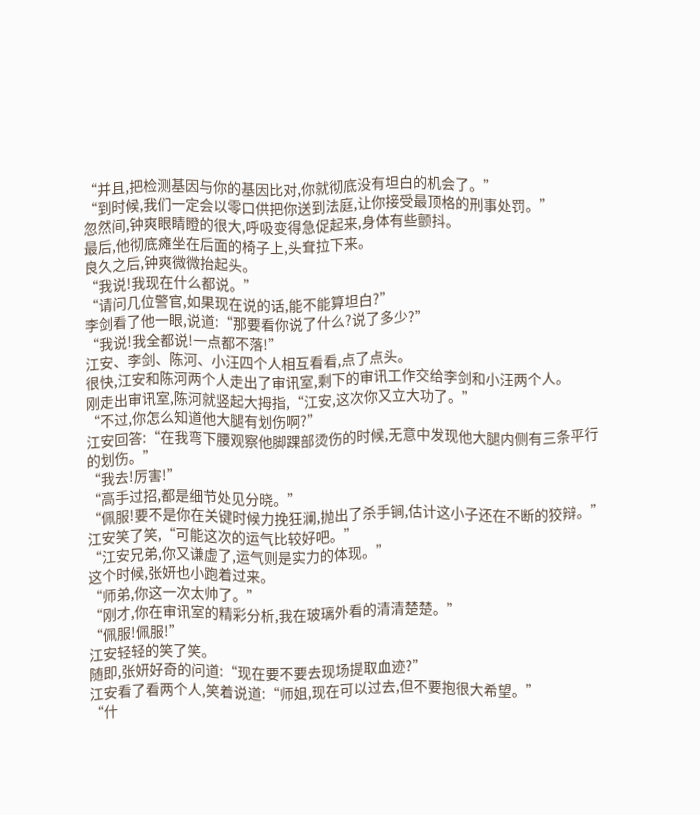“并且,把检测基因与你的基因比对,你就彻底没有坦白的机会了。”
“到时候,我们一定会以零口供把你送到法庭,让你接受最顶格的刑事处罚。”
忽然间,钟爽眼睛瞪的很大,呼吸变得急促起来,身体有些颤抖。
最后,他彻底瘫坐在后面的椅子上,头耷拉下来。
良久之后,钟爽微微抬起头。
“我说!我现在什么都说。”
“请问几位警官,如果现在说的话,能不能算坦白?”
李剑看了他一眼,说道:“那要看你说了什么?说了多少?”
“我说!我全都说!一点都不落!”
江安、李剑、陈河、小汪四个人相互看看,点了点头。
很快,江安和陈河两个人走出了审讯室,剩下的审讯工作交给李剑和小汪两个人。
刚走出审讯室,陈河就竖起大拇指,“江安,这次你又立大功了。”
“不过,你怎么知道他大腿有划伤啊?”
江安回答:“在我弯下腰观察他脚踝部烫伤的时候,无意中发现他大腿内侧有三条平行的划伤。”
“我去!厉害!”
“高手过招,都是细节处见分晓。”
“佩服!要不是你在关键时候力挽狂澜,抛出了杀手锏,估计这小子还在不断的狡辩。”
江安笑了笑,“可能这次的运气比较好吧。”
“江安兄弟,你又谦虚了,运气则是实力的体现。”
这个时候,张妍也小跑着过来。
“师弟,你这一次太帅了。”
“刚才,你在审讯室的精彩分析,我在玻璃外看的清清楚楚。”
“佩服!佩服!”
江安轻轻的笑了笑。
随即,张妍好奇的问道:“现在要不要去现场提取血迹?”
江安看了看两个人,笑着说道:“师姐,现在可以过去,但不要抱很大希望。”
“什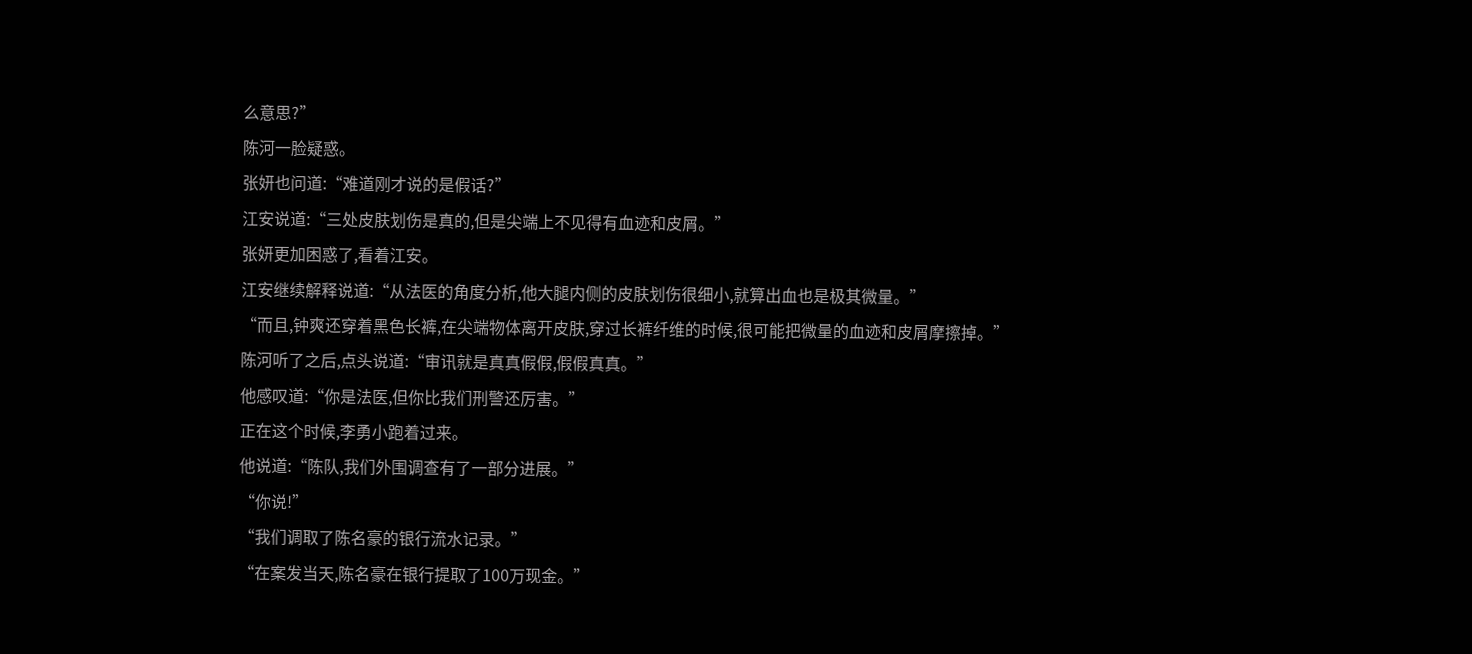么意思?”
陈河一脸疑惑。
张妍也问道:“难道刚才说的是假话?”
江安说道:“三处皮肤划伤是真的,但是尖端上不见得有血迹和皮屑。”
张妍更加困惑了,看着江安。
江安继续解释说道:“从法医的角度分析,他大腿内侧的皮肤划伤很细小,就算出血也是极其微量。”
“而且,钟爽还穿着黑色长裤,在尖端物体离开皮肤,穿过长裤纤维的时候,很可能把微量的血迹和皮屑摩擦掉。”
陈河听了之后,点头说道:“审讯就是真真假假,假假真真。”
他感叹道:“你是法医,但你比我们刑警还厉害。”
正在这个时候,李勇小跑着过来。
他说道:“陈队,我们外围调查有了一部分进展。”
“你说!”
“我们调取了陈名豪的银行流水记录。”
“在案发当天,陈名豪在银行提取了100万现金。”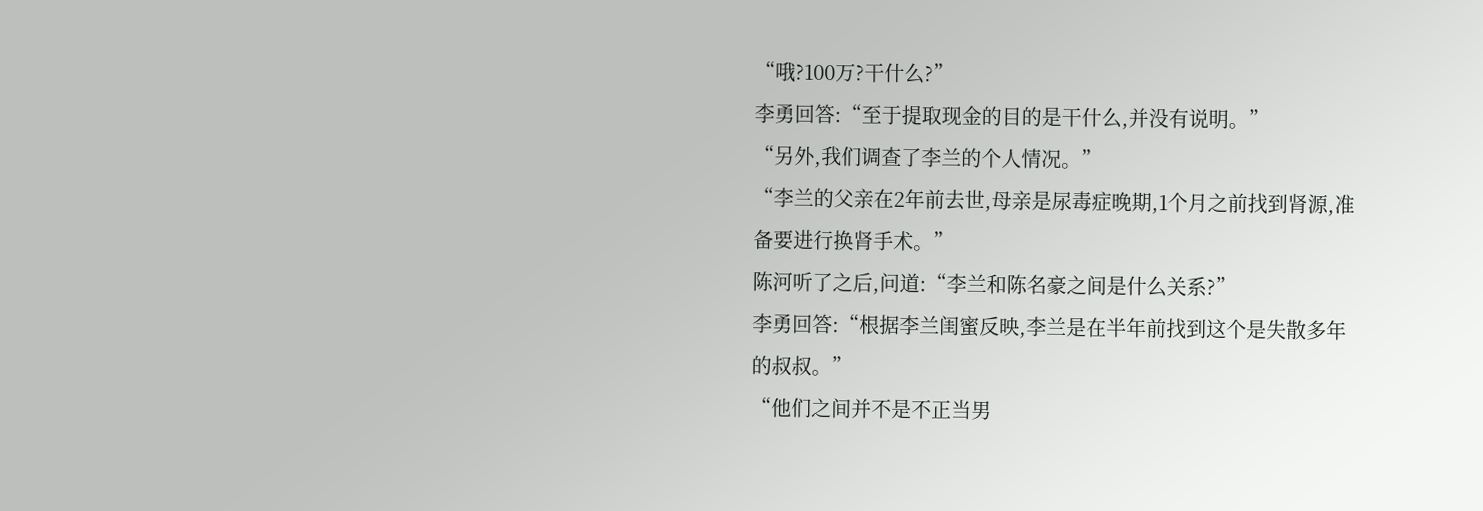“哦?100万?干什么?”
李勇回答:“至于提取现金的目的是干什么,并没有说明。”
“另外,我们调查了李兰的个人情况。”
“李兰的父亲在2年前去世,母亲是尿毒症晚期,1个月之前找到肾源,准备要进行换肾手术。”
陈河听了之后,问道:“李兰和陈名豪之间是什么关系?”
李勇回答:“根据李兰闺蜜反映,李兰是在半年前找到这个是失散多年的叔叔。”
“他们之间并不是不正当男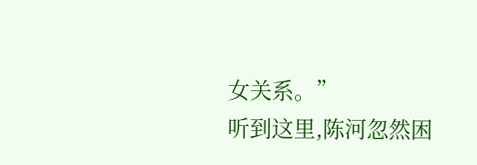女关系。”
听到这里,陈河忽然困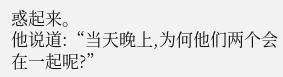惑起来。
他说道:“当天晚上,为何他们两个会在一起呢?”